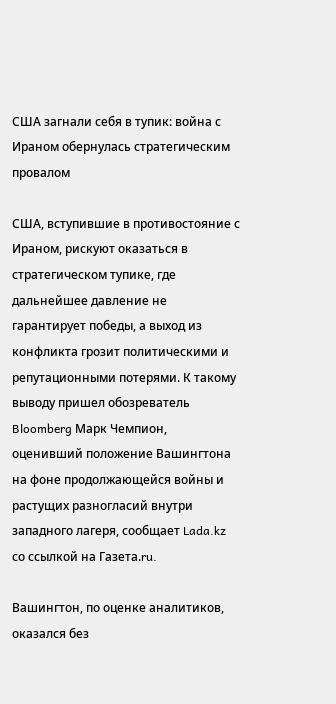США загнали себя в тупик: война с Ираном обернулась стратегическим провалом

США, вступившие в противостояние с Ираном, рискуют оказаться в стратегическом тупике, где дальнейшее давление не гарантирует победы, а выход из конфликта грозит политическими и репутационными потерями. К такому выводу пришел обозреватель Bloomberg Марк Чемпион, оценивший положение Вашингтона на фоне продолжающейся войны и растущих разногласий внутри западного лагеря, сообщает Lada.kz со ссылкой на Газета.ru.

Вашингтон, по оценке аналитиков, оказался без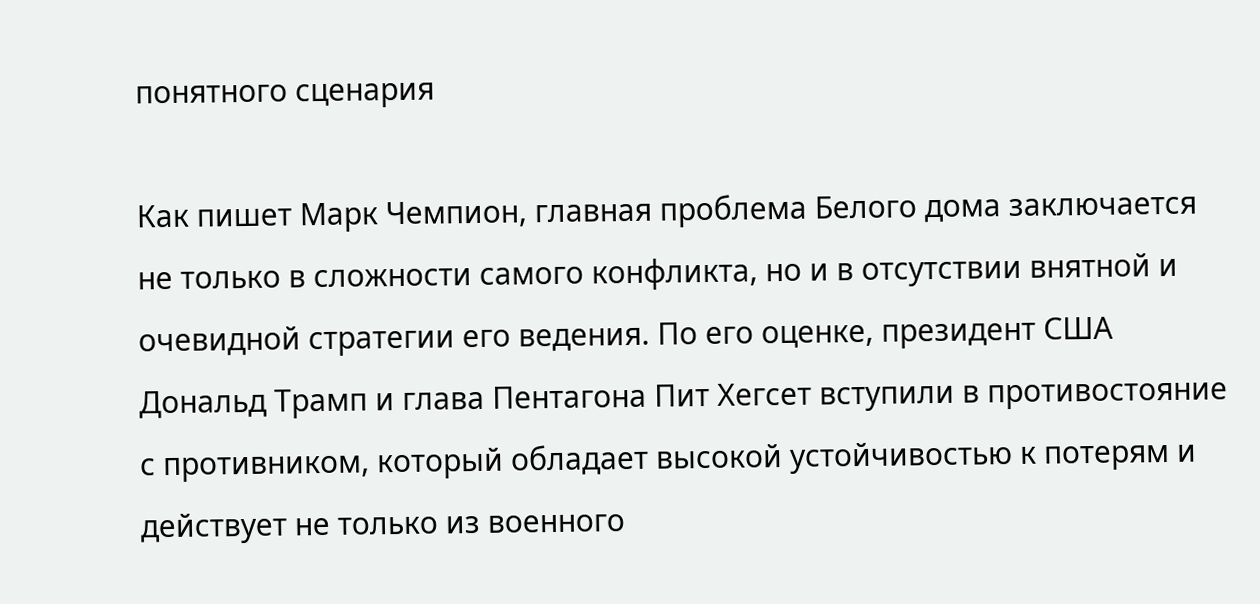понятного сценария

Как пишет Марк Чемпион, главная проблема Белого дома заключается не только в сложности самого конфликта, но и в отсутствии внятной и очевидной стратегии его ведения. По его оценке, президент США Дональд Трамп и глава Пентагона Пит Хегсет вступили в противостояние с противником, который обладает высокой устойчивостью к потерям и действует не только из военного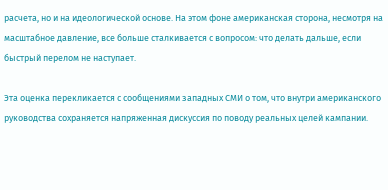расчета, но и на идеологической основе. На этом фоне американская сторона, несмотря на масштабное давление, все больше сталкивается с вопросом: что делать дальше, если быстрый перелом не наступает.

Эта оценка перекликается с сообщениями западных СМИ о том, что внутри американского руководства сохраняется напряженная дискуссия по поводу реальных целей кампании.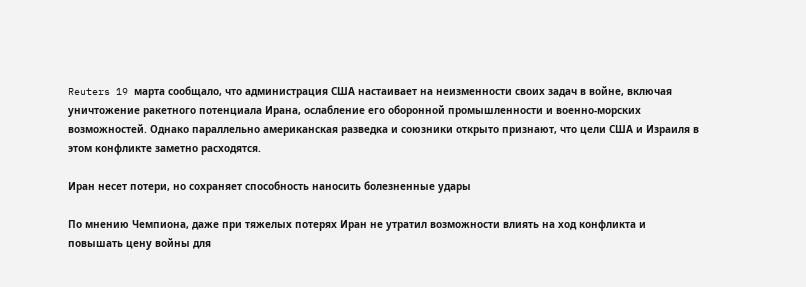Reuters 19 марта сообщало, что администрация США настаивает на неизменности своих задач в войне, включая уничтожение ракетного потенциала Ирана, ослабление его оборонной промышленности и военно-морских возможностей. Однако параллельно американская разведка и союзники открыто признают, что цели США и Израиля в этом конфликте заметно расходятся.

Иран несет потери, но сохраняет способность наносить болезненные удары

По мнению Чемпиона, даже при тяжелых потерях Иран не утратил возможности влиять на ход конфликта и повышать цену войны для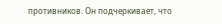противников. Он подчеркивает, что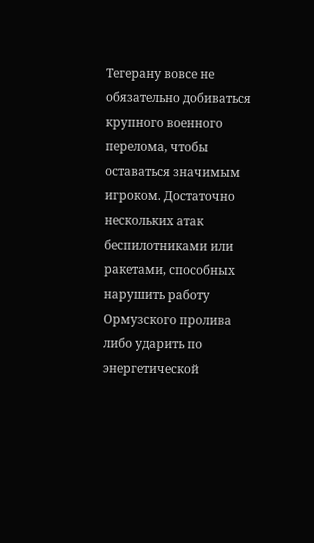Тегерану вовсе не обязательно добиваться крупного военного перелома, чтобы оставаться значимым игроком. Достаточно нескольких атак беспилотниками или ракетами, способных нарушить работу Ормузского пролива либо ударить по энергетической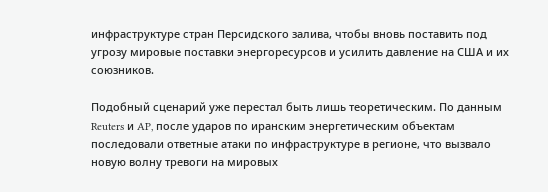инфраструктуре стран Персидского залива, чтобы вновь поставить под угрозу мировые поставки энергоресурсов и усилить давление на США и их союзников.

Подобный сценарий уже перестал быть лишь теоретическим. По данным Reuters и AP, после ударов по иранским энергетическим объектам последовали ответные атаки по инфраструктуре в регионе, что вызвало новую волну тревоги на мировых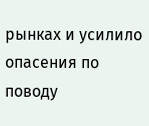рынках и усилило опасения по поводу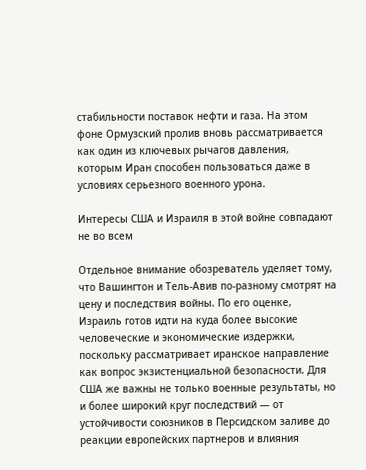стабильности поставок нефти и газа. На этом фоне Ормузский пролив вновь рассматривается как один из ключевых рычагов давления, которым Иран способен пользоваться даже в условиях серьезного военного урона.

Интересы США и Израиля в этой войне совпадают не во всем

Отдельное внимание обозреватель уделяет тому, что Вашингтон и Тель-Авив по-разному смотрят на цену и последствия войны. По его оценке, Израиль готов идти на куда более высокие человеческие и экономические издержки, поскольку рассматривает иранское направление как вопрос экзистенциальной безопасности. Для США же важны не только военные результаты, но и более широкий круг последствий — от устойчивости союзников в Персидском заливе до реакции европейских партнеров и влияния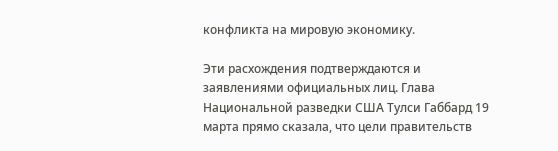конфликта на мировую экономику.

Эти расхождения подтверждаются и заявлениями официальных лиц. Глава Национальной разведки США Тулси Габбард 19 марта прямо сказала, что цели правительств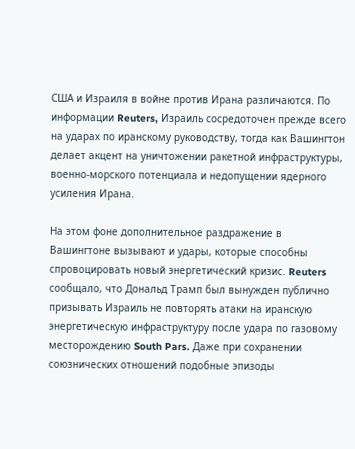США и Израиля в войне против Ирана различаются. По информации Reuters, Израиль сосредоточен прежде всего на ударах по иранскому руководству, тогда как Вашингтон делает акцент на уничтожении ракетной инфраструктуры, военно-морского потенциала и недопущении ядерного усиления Ирана.

На этом фоне дополнительное раздражение в Вашингтоне вызывают и удары, которые способны спровоцировать новый энергетический кризис. Reuters сообщало, что Дональд Трамп был вынужден публично призывать Израиль не повторять атаки на иранскую энергетическую инфраструктуру после удара по газовому месторождению South Pars. Даже при сохранении союзнических отношений подобные эпизоды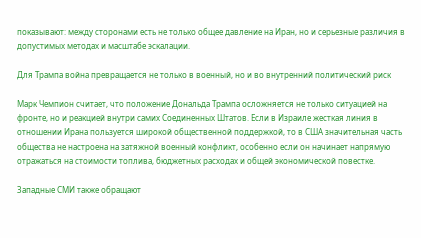показывают: между сторонами есть не только общее давление на Иран, но и серьезные различия в допустимых методах и масштабе эскалации.

Для Трампа война превращается не только в военный, но и во внутренний политический риск

Марк Чемпион считает, что положение Дональда Трампа осложняется не только ситуацией на фронте, но и реакцией внутри самих Соединенных Штатов. Если в Израиле жесткая линия в отношении Ирана пользуется широкой общественной поддержкой, то в США значительная часть общества не настроена на затяжной военный конфликт, особенно если он начинает напрямую отражаться на стоимости топлива, бюджетных расходах и общей экономической повестке.

Западные СМИ также обращают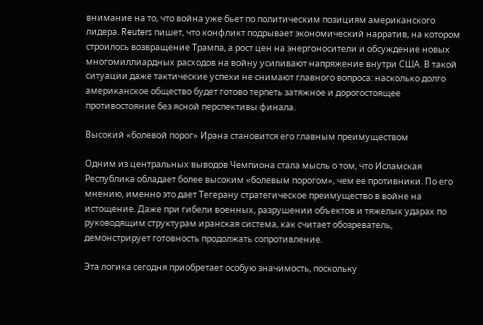внимание на то, что война уже бьет по политическим позициям американского лидера. Reuters пишет, что конфликт подрывает экономический нарратив, на котором строилось возвращение Трампа, а рост цен на энергоносители и обсуждение новых многомиллиардных расходов на войну усиливают напряжение внутри США. В такой ситуации даже тактические успехи не снимают главного вопроса: насколько долго американское общество будет готово терпеть затяжное и дорогостоящее противостояние без ясной перспективы финала.

Высокий «болевой порог» Ирана становится его главным преимуществом

Одним из центральных выводов Чемпиона стала мысль о том, что Исламская Республика обладает более высоким «болевым порогом», чем ее противники. По его мнению, именно это дает Тегерану стратегическое преимущество в войне на истощение. Даже при гибели военных, разрушении объектов и тяжелых ударах по руководящим структурам иранская система, как считает обозреватель, демонстрирует готовность продолжать сопротивление.

Эта логика сегодня приобретает особую значимость, поскольку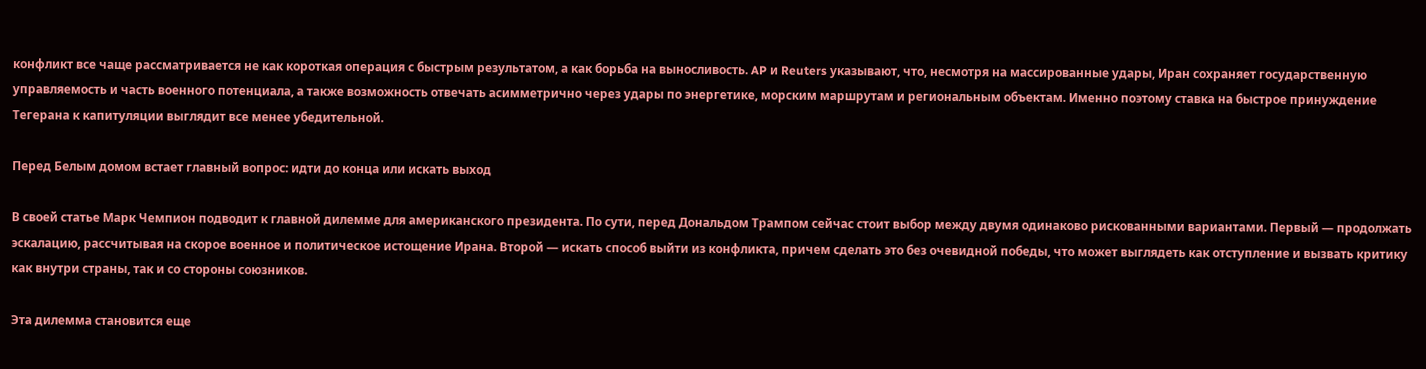конфликт все чаще рассматривается не как короткая операция с быстрым результатом, а как борьба на выносливость. AP и Reuters указывают, что, несмотря на массированные удары, Иран сохраняет государственную управляемость и часть военного потенциала, а также возможность отвечать асимметрично через удары по энергетике, морским маршрутам и региональным объектам. Именно поэтому ставка на быстрое принуждение Тегерана к капитуляции выглядит все менее убедительной.

Перед Белым домом встает главный вопрос: идти до конца или искать выход

В своей статье Марк Чемпион подводит к главной дилемме для американского президента. По сути, перед Дональдом Трампом сейчас стоит выбор между двумя одинаково рискованными вариантами. Первый — продолжать эскалацию, рассчитывая на скорое военное и политическое истощение Ирана. Второй — искать способ выйти из конфликта, причем сделать это без очевидной победы, что может выглядеть как отступление и вызвать критику как внутри страны, так и со стороны союзников.

Эта дилемма становится еще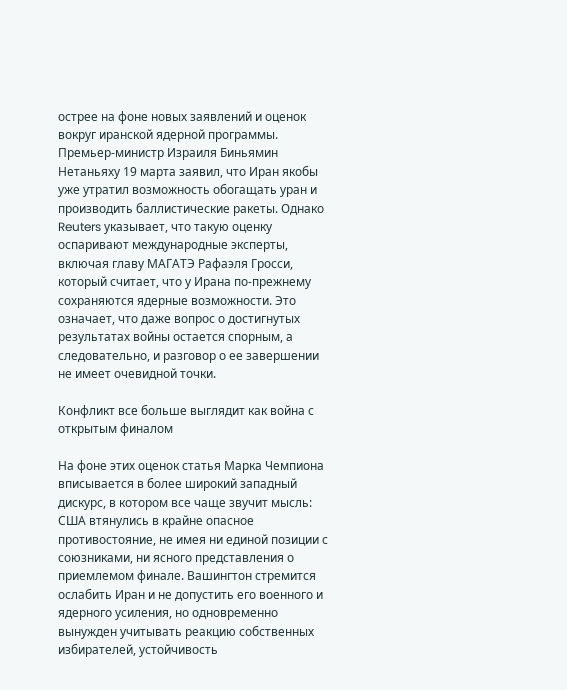острее на фоне новых заявлений и оценок вокруг иранской ядерной программы. Премьер-министр Израиля Биньямин Нетаньяху 19 марта заявил, что Иран якобы уже утратил возможность обогащать уран и производить баллистические ракеты. Однако Reuters указывает, что такую оценку оспаривают международные эксперты, включая главу МАГАТЭ Рафаэля Гросси, который считает, что у Ирана по-прежнему сохраняются ядерные возможности. Это означает, что даже вопрос о достигнутых результатах войны остается спорным, а следовательно, и разговор о ее завершении не имеет очевидной точки.

Конфликт все больше выглядит как война с открытым финалом

На фоне этих оценок статья Марка Чемпиона вписывается в более широкий западный дискурс, в котором все чаще звучит мысль: США втянулись в крайне опасное противостояние, не имея ни единой позиции с союзниками, ни ясного представления о приемлемом финале. Вашингтон стремится ослабить Иран и не допустить его военного и ядерного усиления, но одновременно вынужден учитывать реакцию собственных избирателей, устойчивость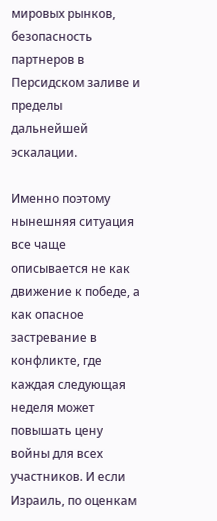мировых рынков, безопасность партнеров в Персидском заливе и пределы дальнейшей эскалации.

Именно поэтому нынешняя ситуация все чаще описывается не как движение к победе, а как опасное застревание в конфликте, где каждая следующая неделя может повышать цену войны для всех участников. И если Израиль, по оценкам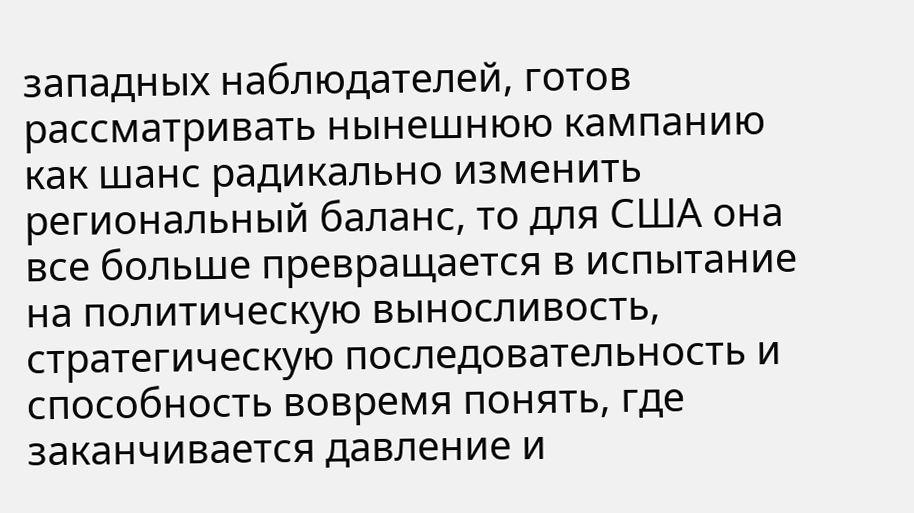западных наблюдателей, готов рассматривать нынешнюю кампанию как шанс радикально изменить региональный баланс, то для США она все больше превращается в испытание на политическую выносливость, стратегическую последовательность и способность вовремя понять, где заканчивается давление и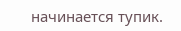начинается тупик.